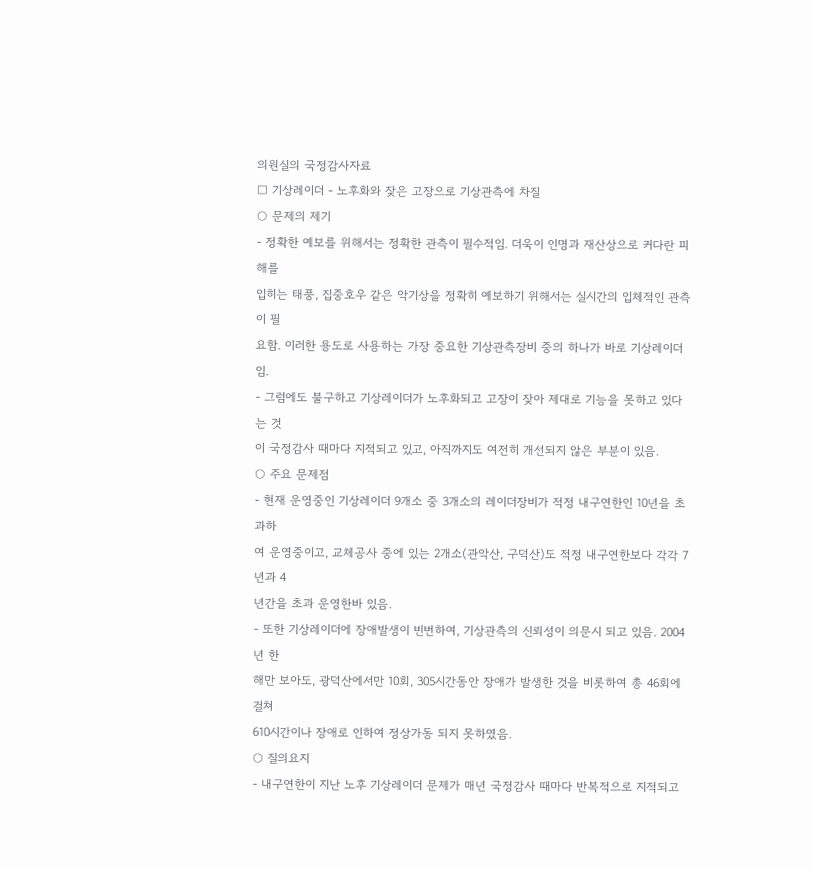의원실의 국정감사자료
□ 기상레이더 - 노후화와 잦은 고장으로 기상관측에 차질
○ 문제의 제기
- 정확한 예보를 위해서는 정확한 관측이 필수적임. 더욱이 인명과 재산상으로 커다란 피해를
입히는 태풍, 집중호우 같은 악기상을 정확히 예보하기 위해서는 실시간의 입체적인 관측이 필
요함. 이러한 용도로 사용하는 가장 중요한 기상관측장비 중의 하나가 바로 기상레이더임.
- 그럼에도 불구하고 기상레이더가 노후화되고 고장이 잦아 제대로 기능을 못하고 있다는 것
이 국정감사 때마다 지적되고 있고, 아직까지도 여전히 개선되지 않은 부분이 있음.
○ 주요 문제점
- 현재 운영중인 기상레이더 9개소 중 3개소의 레이더장비가 적정 내구연한인 10년을 초과하
여 운영중이고, 교체공사 중에 있는 2개소(관악산, 구덕산)도 적정 내구연한보다 각각 7년과 4
년간을 초과 운영한바 있음.
- 또한 기상레이더에 장애발생이 빈번하여, 기상관측의 신뢰성이 의문시 되고 있음. 2004년 한
해만 보아도, 광덕산에서만 10회, 305시간동안 장애가 발생한 것을 비롯하여 총 46회에 걸쳐
610시간이나 장애로 인하여 정상가동 되지 못하였음.
○ 질의요지
- 내구연한이 지난 노후 기상레이더 문제가 매년 국정감사 때마다 반복적으로 지적되고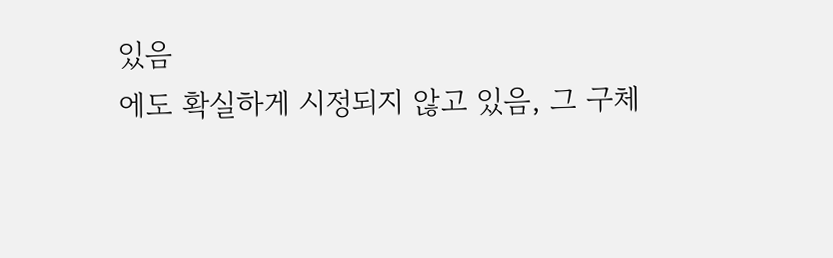있음
에도 확실하게 시정되지 않고 있음, 그 구체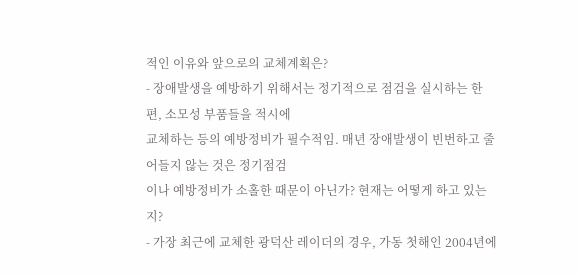적인 이유와 앞으로의 교체계획은?
- 장애발생을 예방하기 위해서는 정기적으로 점검을 실시하는 한편, 소모성 부품들을 적시에
교체하는 등의 예방정비가 필수적임. 매년 장애발생이 빈번하고 줄어들지 않는 것은 정기점검
이나 예방정비가 소홀한 때문이 아닌가? 현재는 어떻게 하고 있는지?
- 가장 최근에 교체한 광덕산 레이더의 경우, 가동 첫해인 2004년에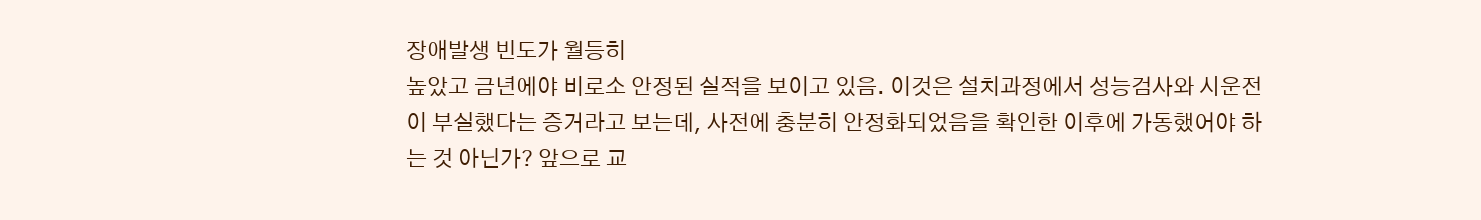장애발생 빈도가 월등히
높았고 금년에야 비로소 안정된 실적을 보이고 있음. 이것은 설치과정에서 성능검사와 시운전
이 부실했다는 증거라고 보는데, 사전에 충분히 안정화되었음을 확인한 이후에 가동했어야 하
는 것 아닌가? 앞으로 교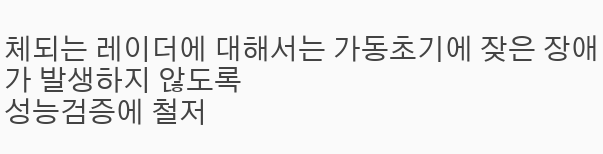체되는 레이더에 대해서는 가동초기에 잦은 장애가 발생하지 않도록
성능검증에 철저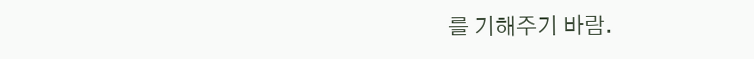를 기해주기 바람.